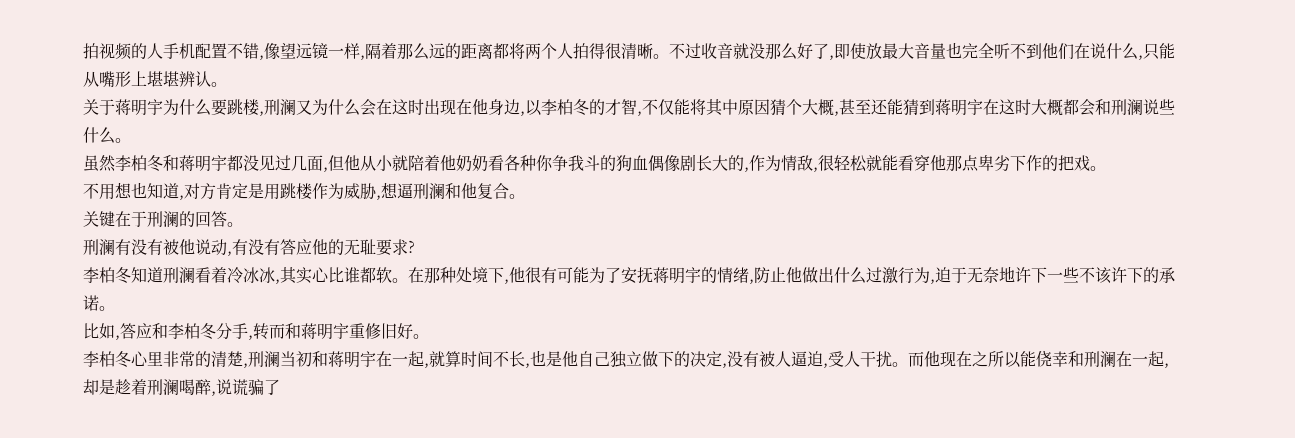拍视频的人手机配置不错,像望远镜一样,隔着那么远的距离都将两个人拍得很清晰。不过收音就没那么好了,即使放最大音量也完全听不到他们在说什么,只能从嘴形上堪堪辨认。
关于蒋明宇为什么要跳楼,刑澜又为什么会在这时出现在他身边,以李柏冬的才智,不仅能将其中原因猜个大概,甚至还能猜到蒋明宇在这时大概都会和刑澜说些什么。
虽然李柏冬和蒋明宇都没见过几面,但他从小就陪着他奶奶看各种你争我斗的狗血偶像剧长大的,作为情敌,很轻松就能看穿他那点卑劣下作的把戏。
不用想也知道,对方肯定是用跳楼作为威胁,想逼刑澜和他复合。
关键在于刑澜的回答。
刑澜有没有被他说动,有没有答应他的无耻要求?
李柏冬知道刑澜看着冷冰冰,其实心比谁都软。在那种处境下,他很有可能为了安抚蒋明宇的情绪,防止他做出什么过激行为,迫于无奈地许下一些不该许下的承诺。
比如,答应和李柏冬分手,转而和蒋明宇重修旧好。
李柏冬心里非常的清楚,刑澜当初和蒋明宇在一起,就算时间不长,也是他自己独立做下的决定,没有被人逼迫,受人干扰。而他现在之所以能侥幸和刑澜在一起,却是趁着刑澜喝醉,说谎骗了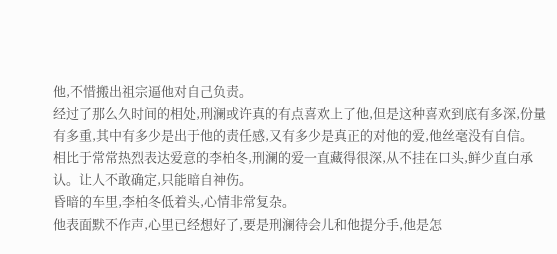他,不惜搬出祖宗逼他对自己负责。
经过了那么久时间的相处,刑澜或许真的有点喜欢上了他,但是这种喜欢到底有多深,份量有多重,其中有多少是出于他的责任感,又有多少是真正的对他的爱,他丝毫没有自信。
相比于常常热烈表达爱意的李柏冬,刑澜的爱一直藏得很深,从不挂在口头,鲜少直白承认。让人不敢确定,只能暗自神伤。
昏暗的车里,李柏冬低着头,心情非常复杂。
他表面默不作声,心里已经想好了,要是刑澜待会儿和他提分手,他是怎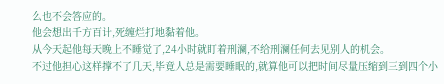么也不会答应的。
他会想出千方百计,死缠烂打地黏着他。
从今天起他每天晚上不睡觉了,24小时就盯着刑澜,不给刑澜任何去见别人的机会。
不过他担心这样撑不了几天,毕竟人总是需要睡眠的,就算他可以把时间尽量压缩到三到四个小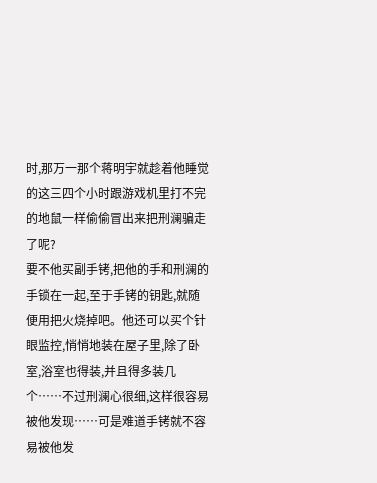时,那万一那个蒋明宇就趁着他睡觉的这三四个小时跟游戏机里打不完的地鼠一样偷偷冒出来把刑澜骗走了呢?
要不他买副手铐,把他的手和刑澜的手锁在一起,至于手铐的钥匙,就随便用把火烧掉吧。他还可以买个针眼监控,悄悄地装在屋子里,除了卧室,浴室也得装,并且得多装几个……不过刑澜心很细,这样很容易被他发现……可是难道手铐就不容易被他发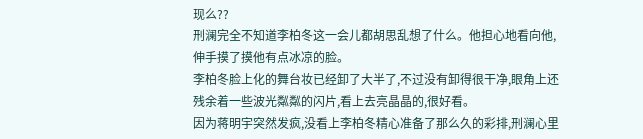现么??
刑澜完全不知道李柏冬这一会儿都胡思乱想了什么。他担心地看向他,伸手摸了摸他有点冰凉的脸。
李柏冬脸上化的舞台妆已经卸了大半了,不过没有卸得很干净,眼角上还残余着一些波光粼粼的闪片,看上去亮晶晶的,很好看。
因为蒋明宇突然发疯,没看上李柏冬精心准备了那么久的彩排,刑澜心里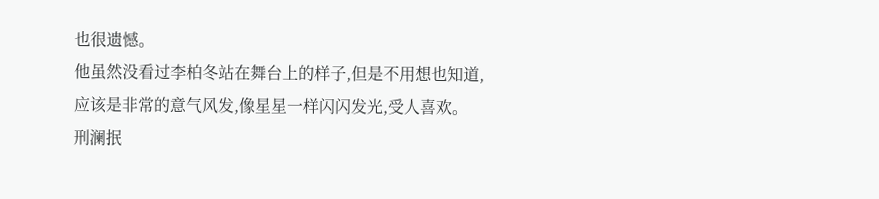也很遗憾。
他虽然没看过李柏冬站在舞台上的样子,但是不用想也知道,应该是非常的意气风发,像星星一样闪闪发光,受人喜欢。
刑澜抿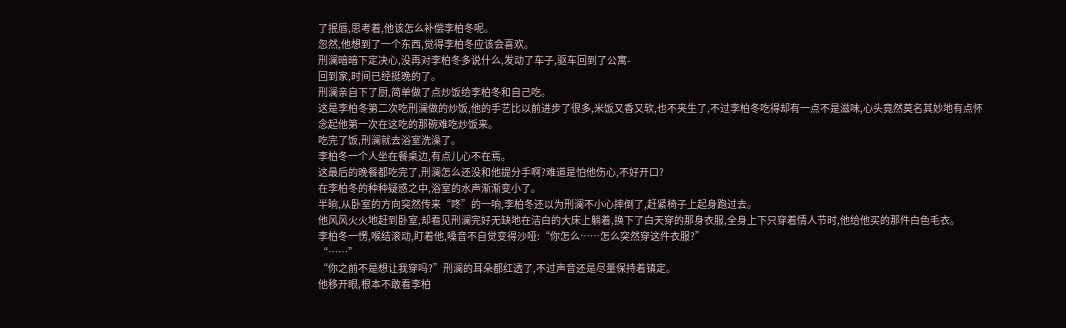了抿唇,思考着,他该怎么补偿李柏冬呢。
忽然,他想到了一个东西,觉得李柏冬应该会喜欢。
刑澜暗暗下定决心,没再对李柏冬多说什么,发动了车子,驱车回到了公寓-
回到家,时间已经挺晚的了。
刑澜亲自下了厨,简单做了点炒饭给李柏冬和自己吃。
这是李柏冬第二次吃刑澜做的炒饭,他的手艺比以前进步了很多,米饭又香又软,也不夹生了,不过李柏冬吃得却有一点不是滋味,心头竟然莫名其妙地有点怀念起他第一次在这吃的那碗难吃炒饭来。
吃完了饭,刑澜就去浴室洗澡了。
李柏冬一个人坐在餐桌边,有点儿心不在焉。
这最后的晚餐都吃完了,刑澜怎么还没和他提分手啊?难道是怕他伤心,不好开口?
在李柏冬的种种疑惑之中,浴室的水声渐渐变小了。
半晌,从卧室的方向突然传来“咚”的一响,李柏冬还以为刑澜不小心摔倒了,赶紧椅子上起身跑过去。
他风风火火地赶到卧室,却看见刑澜完好无缺地在洁白的大床上躺着,换下了白天穿的那身衣服,全身上下只穿着情人节时,他给他买的那件白色毛衣。
李柏冬一愣,喉结滚动,盯着他,嗓音不自觉变得沙哑:“你怎么……怎么突然穿这件衣服?”
“……”
“你之前不是想让我穿吗?”刑澜的耳朵都红透了,不过声音还是尽量保持着镇定。
他移开眼,根本不敢看李柏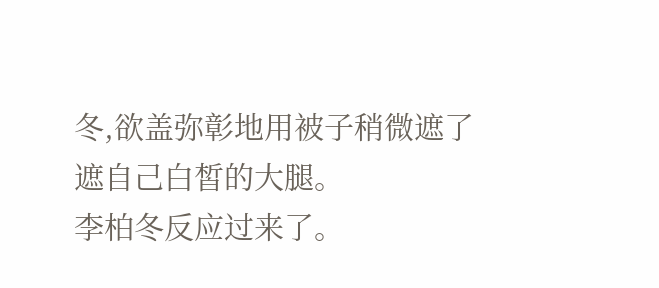冬,欲盖弥彰地用被子稍微遮了遮自己白皙的大腿。
李柏冬反应过来了。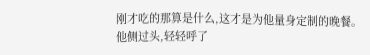刚才吃的那算是什么,这才是为他量身定制的晚餐。
他侧过头,轻轻呼了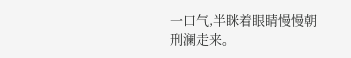一口气,半眯着眼睛慢慢朝刑澜走来。